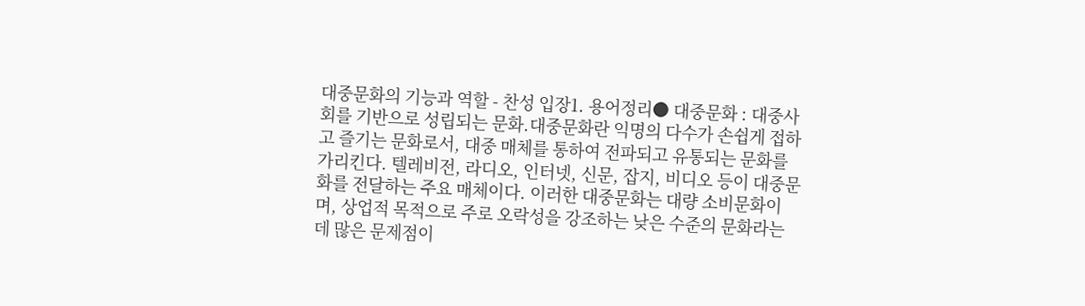대중문화의 기능과 역할 - 찬성 입장1. 용어정리● 대중문화 : 대중사회를 기반으로 성립되는 문화.대중문화란 익명의 다수가 손쉽게 접하고 즐기는 문화로서, 대중 매체를 통하여 전파되고 유통되는 문화를 가리킨다. 텔레비전, 라디오, 인터넷, 신문, 잡지, 비디오 등이 대중문화를 전달하는 주요 매체이다. 이러한 대중문화는 대량 소비문화이며, 상업적 목적으로 주로 오락성을 강조하는 낮은 수준의 문화라는 데 많은 문제점이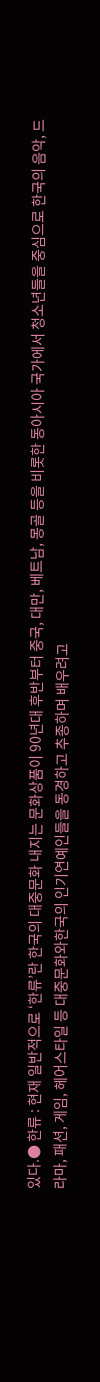있다.● 한류 : 현재 일반적으로 ‘한류’란 한국의 대중문화 내지는 문화상품이 90년대 후반부터 중국, 대만, 베트남, 몽골 등을 비롯한 동아시아 국가에서 청소년들을 중심으로 한국의 음악, 드라마, 패션, 게임, 헤어스타일 등 대중문화와한국의 인기연예인들을 동경하고 추종하며 배우려고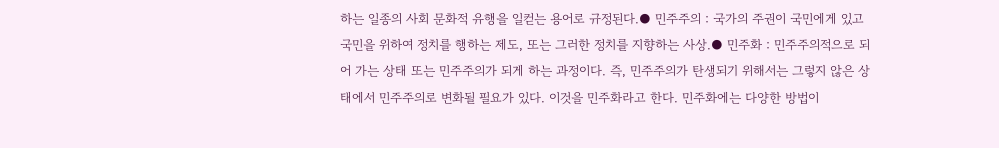하는 일종의 사회 문화적 유행을 일컫는 용어로 규정된다.● 민주주의 : 국가의 주권이 국민에게 있고 국민을 위하여 정치를 행하는 제도, 또는 그러한 정치를 지향하는 사상.● 민주화 : 민주주의적으로 되어 가는 상태 또는 민주주의가 되게 하는 과정이다. 즉, 민주주의가 탄생되기 위해서는 그렇지 않은 상태에서 민주주의로 변화될 필요가 있다. 이것을 민주화라고 한다. 민주화에는 다양한 방법이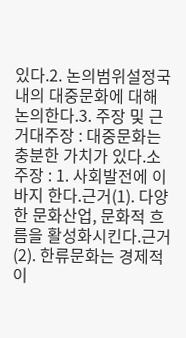있다.2. 논의범위설정국내의 대중문화에 대해 논의한다.3. 주장 및 근거대주장 : 대중문화는 충분한 가치가 있다.소주장 : 1. 사회발전에 이바지 한다.근거(1). 다양한 문화산업, 문화적 흐름을 활성화시킨다.근거(2). 한류문화는 경제적 이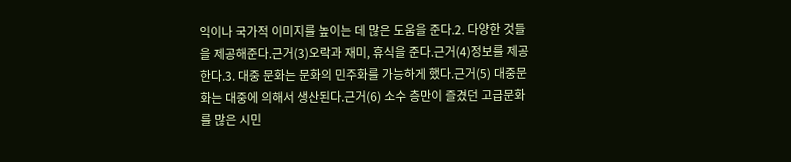익이나 국가적 이미지를 높이는 데 많은 도움을 준다.2. 다양한 것들을 제공해준다.근거(3)오락과 재미, 휴식을 준다.근거(4)정보를 제공한다.3. 대중 문화는 문화의 민주화를 가능하게 했다.근거(5) 대중문화는 대중에 의해서 생산된다.근거(6) 소수 층만이 즐겼던 고급문화를 많은 시민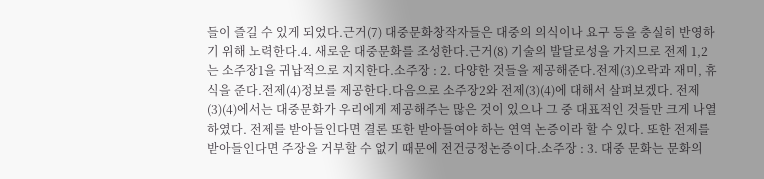들이 즐길 수 있게 되었다.근거(7) 대중문화창작자들은 대중의 의식이나 요구 등을 충실히 반영하기 위해 노력한다.4. 새로운 대중문화를 조성한다.근거(8) 기술의 발달로성을 가지므로 전제 1,2는 소주장1을 귀납적으로 지지한다.소주장 : 2. 다양한 것들을 제공해준다.전제(3)오락과 재미, 휴식을 준다.전제(4)정보를 제공한다.다음으로 소주장2와 전제(3)(4)에 대해서 살펴보겠다. 전제(3)(4)에서는 대중문화가 우리에게 제공해주는 많은 것이 있으나 그 중 대표적인 것들만 크게 나열하였다. 전제를 받아들인다면 결론 또한 받아들여야 하는 연역 논증이라 할 수 있다. 또한 전제를 받아들인다면 주장을 거부할 수 없기 때문에 전건긍정논증이다.소주장 : 3. 대중 문화는 문화의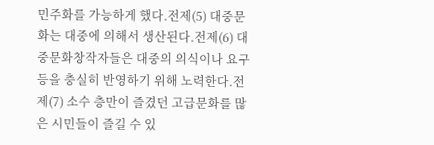민주화를 가능하게 했다.전제(5) 대중문화는 대중에 의해서 생산된다.전제(6) 대중문화창작자들은 대중의 의식이나 요구 등을 충실히 반영하기 위해 노력한다.전제(7) 소수 층만이 즐겼던 고급문화를 많은 시민들이 즐길 수 있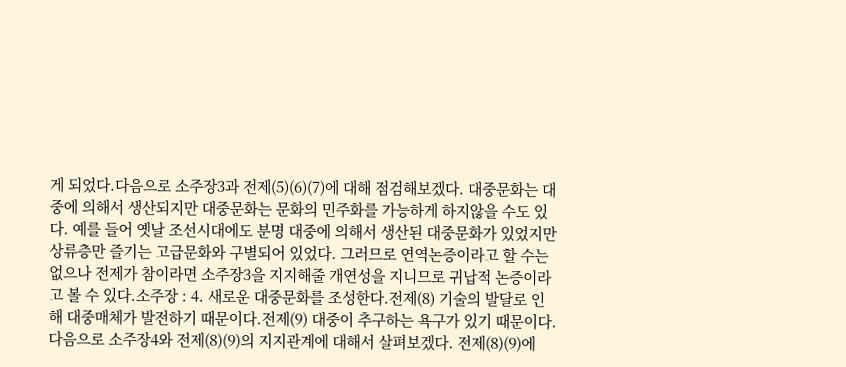게 되었다.다음으로 소주장3과 전제(5)(6)(7)에 대해 점검해보겠다. 대중문화는 대중에 의해서 생산되지만 대중문화는 문화의 민주화를 가능하게 하지않을 수도 있다. 예를 들어 옛날 조선시대에도 분명 대중에 의해서 생산된 대중문화가 있었지만 상류층만 즐기는 고급문화와 구별되어 있었다. 그러므로 연역논증이라고 할 수는 없으나 전제가 참이라면 소주장3을 지지해줄 개연성을 지니므로 귀납적 논증이라고 볼 수 있다.소주장 : 4. 새로운 대중문화를 조성한다.전제(8) 기술의 발달로 인해 대중매체가 발전하기 때문이다.전제(9) 대중이 추구하는 욕구가 있기 때문이다.다음으로 소주장4와 전제(8)(9)의 지지관계에 대해서 살펴보겠다. 전제(8)(9)에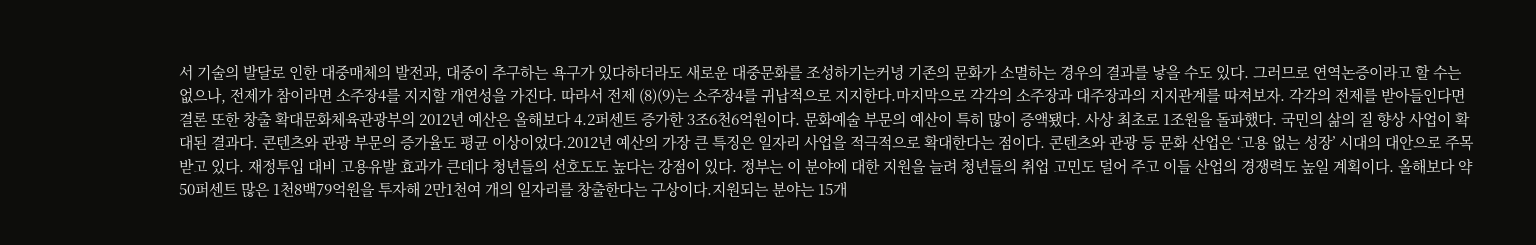서 기술의 발달로 인한 대중매체의 발전과, 대중이 추구하는 욕구가 있다하더라도 새로운 대중문화를 조성하기는커녕 기존의 문화가 소멸하는 경우의 결과를 낳을 수도 있다. 그러므로 연역논증이라고 할 수는 없으나, 전제가 참이라면 소주장4를 지지할 개연성을 가진다. 따라서 전제 (8)(9)는 소주장4를 귀납적으로 지지한다.마지막으로 각각의 소주장과 대주장과의 지지관계를 따져보자. 각각의 전제를 받아들인다면 결론 또한 창출 확대문화체육관광부의 2012년 예산은 올해보다 4.2퍼센트 증가한 3조6천6억원이다. 문화예술 부문의 예산이 특히 많이 증액됐다. 사상 최초로 1조원을 돌파했다. 국민의 삶의 질 향상 사업이 확대된 결과다. 콘텐츠와 관광 부문의 증가율도 평균 이상이었다.2012년 예산의 가장 큰 특징은 일자리 사업을 적극적으로 확대한다는 점이다. 콘텐츠와 관광 등 문화 산업은 ‘고용 없는 성장’ 시대의 대안으로 주목받고 있다. 재정투입 대비 고용유발 효과가 큰데다 청년들의 선호도도 높다는 강점이 있다. 정부는 이 분야에 대한 지원을 늘려 청년들의 취업 고민도 덜어 주고 이들 산업의 경쟁력도 높일 계획이다. 올해보다 약 50퍼센트 많은 1천8백79억원을 투자해 2만1천여 개의 일자리를 창출한다는 구상이다.지원되는 분야는 15개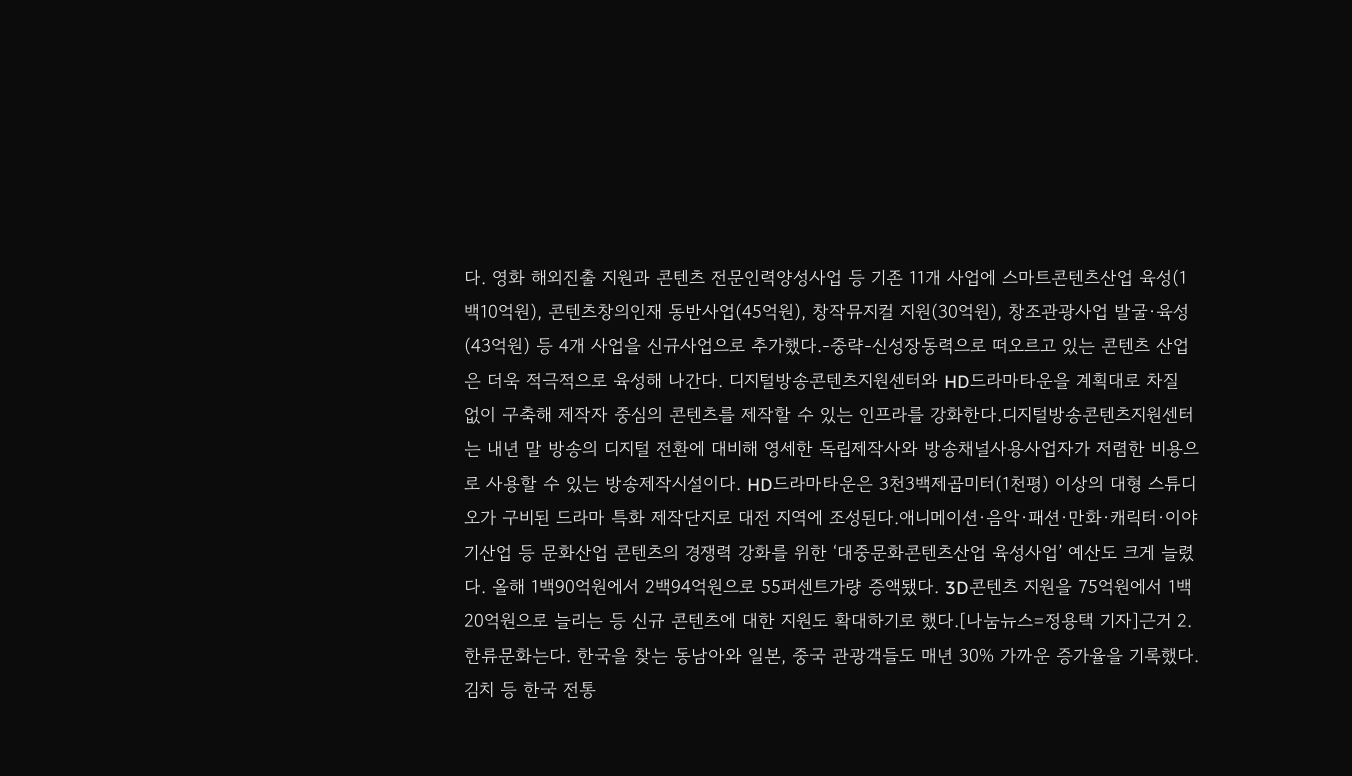다. 영화 해외진출 지원과 콘텐츠 전문인력양성사업 등 기존 11개 사업에 스마트콘텐츠산업 육성(1백10억원), 콘텐츠창의인재 동반사업(45억원), 창작뮤지컬 지원(30억원), 창조관광사업 발굴·육성(43억원) 등 4개 사업을 신규사업으로 추가했다.-중략-신성장동력으로 떠오르고 있는 콘텐츠 산업은 더욱 적극적으로 육성해 나간다. 디지털방송콘텐츠지원센터와 HD드라마타운을 계획대로 차질 없이 구축해 제작자 중심의 콘텐츠를 제작할 수 있는 인프라를 강화한다.디지털방송콘텐츠지원센터는 내년 말 방송의 디지털 전환에 대비해 영세한 독립제작사와 방송채널사용사업자가 저렴한 비용으로 사용할 수 있는 방송제작시설이다. HD드라마타운은 3천3백제곱미터(1천평) 이상의 대형 스튜디오가 구비된 드라마 특화 제작단지로 대전 지역에 조성된다.애니메이션·음악·패션·만화·캐릭터·이야기산업 등 문화산업 콘텐츠의 경쟁력 강화를 위한 ‘대중문화콘텐츠산업 육성사업’ 예산도 크게 늘렸다. 올해 1백90억원에서 2백94억원으로 55퍼센트가량 증액됐다. 3D콘텐츠 지원을 75억원에서 1백20억원으로 늘리는 등 신규 콘텐츠에 대한 지원도 확대하기로 했다.[나눔뉴스=정용택 기자]근거 2. 한류문화는다. 한국을 찾는 동남아와 일본, 중국 관광객들도 매년 30% 가까운 증가율을 기록했다. 김치 등 한국 전통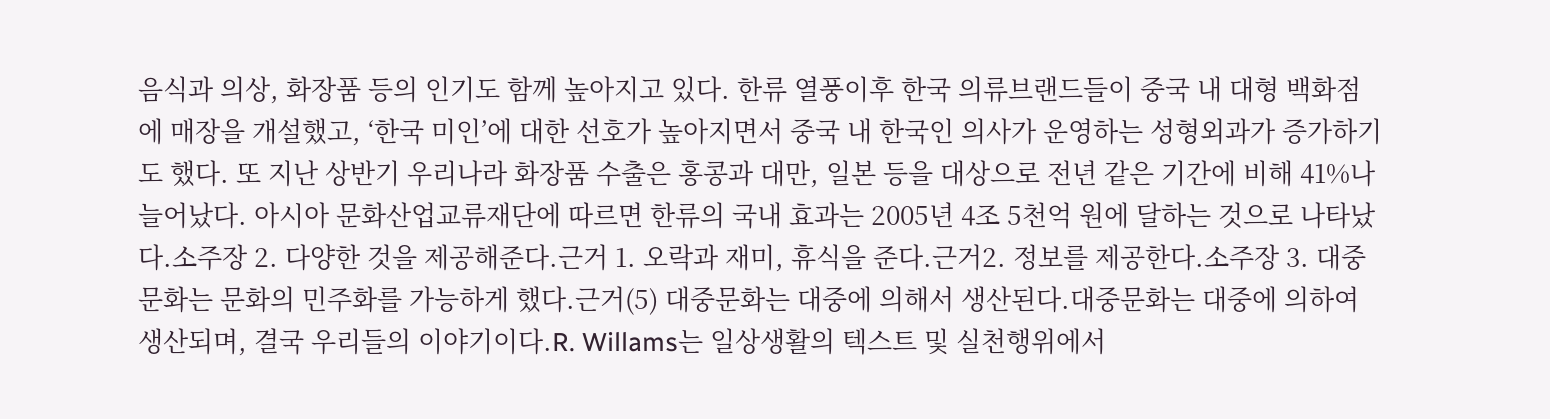음식과 의상, 화장품 등의 인기도 함께 높아지고 있다. 한류 열풍이후 한국 의류브랜드들이 중국 내 대형 백화점에 매장을 개설했고, ‘한국 미인’에 대한 선호가 높아지면서 중국 내 한국인 의사가 운영하는 성형외과가 증가하기도 했다. 또 지난 상반기 우리나라 화장품 수출은 홍콩과 대만, 일본 등을 대상으로 전년 같은 기간에 비해 41%나 늘어났다. 아시아 문화산업교류재단에 따르면 한류의 국내 효과는 2005년 4조 5천억 원에 달하는 것으로 나타났다.소주장 2. 다양한 것을 제공해준다.근거 1. 오락과 재미, 휴식을 준다.근거2. 정보를 제공한다.소주장 3. 대중 문화는 문화의 민주화를 가능하게 했다.근거(5) 대중문화는 대중에 의해서 생산된다.대중문화는 대중에 의하여 생산되며, 결국 우리들의 이야기이다.R. Willams는 일상생활의 텍스트 및 실천행위에서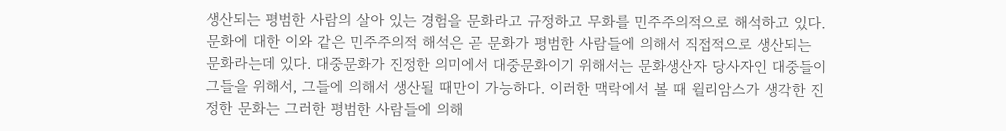생산되는 평범한 사람의 살아 있는 경험을 문화라고 규정하고 무화를 민주주의적으로 해석하고 있다. 문화에 대한 이와 같은 민주주의적 해석은 곧 문화가 평범한 사람들에 의해서 직접적으로 생산되는 문화라는데 있다. 대중문화가 진정한 의미에서 대중문화이기 위해서는 문화생산자 당사자인 대중들이 그들을 위해서, 그들에 의해서 생산될 때만이 가능하다. 이러한 맥락에서 볼 때 윌리암스가 생각한 진정한 문화는 그러한 평범한 사람들에 의해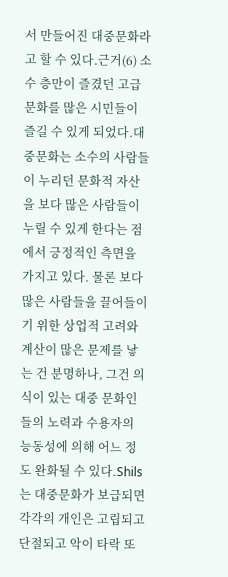서 만들어진 대중문화라고 할 수 있다.근거(6) 소수 층만이 즐겼던 고급문화를 많은 시민들이 즐길 수 있게 되었다.대중문화는 소수의 사람들이 누리던 문화적 자산을 보다 많은 사람들이 누릴 수 있게 한다는 점에서 긍정적인 측면을 가지고 있다. 물론 보다 많은 사람들을 끌어들이기 위한 상업적 고려와 계산이 많은 문제를 낳는 건 분명하나, 그건 의식이 있는 대중 문화인들의 노력과 수용자의 능동성에 의해 어느 정도 완화될 수 있다.Shils는 대중문화가 보급되면 각각의 개인은 고립되고 단절되고 악이 타락 또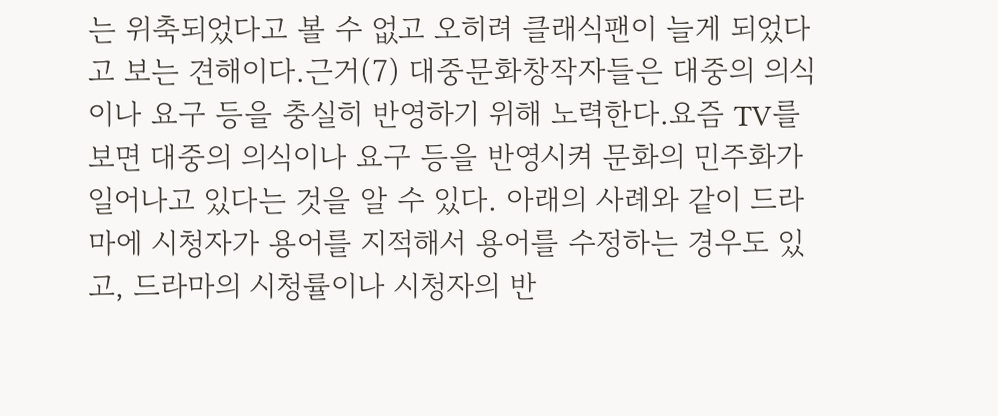는 위축되었다고 볼 수 없고 오히려 클래식팬이 늘게 되었다고 보는 견해이다.근거(7) 대중문화창작자들은 대중의 의식이나 요구 등을 충실히 반영하기 위해 노력한다.요즘 TV를 보면 대중의 의식이나 요구 등을 반영시켜 문화의 민주화가 일어나고 있다는 것을 알 수 있다. 아래의 사례와 같이 드라마에 시청자가 용어를 지적해서 용어를 수정하는 경우도 있고, 드라마의 시청률이나 시청자의 반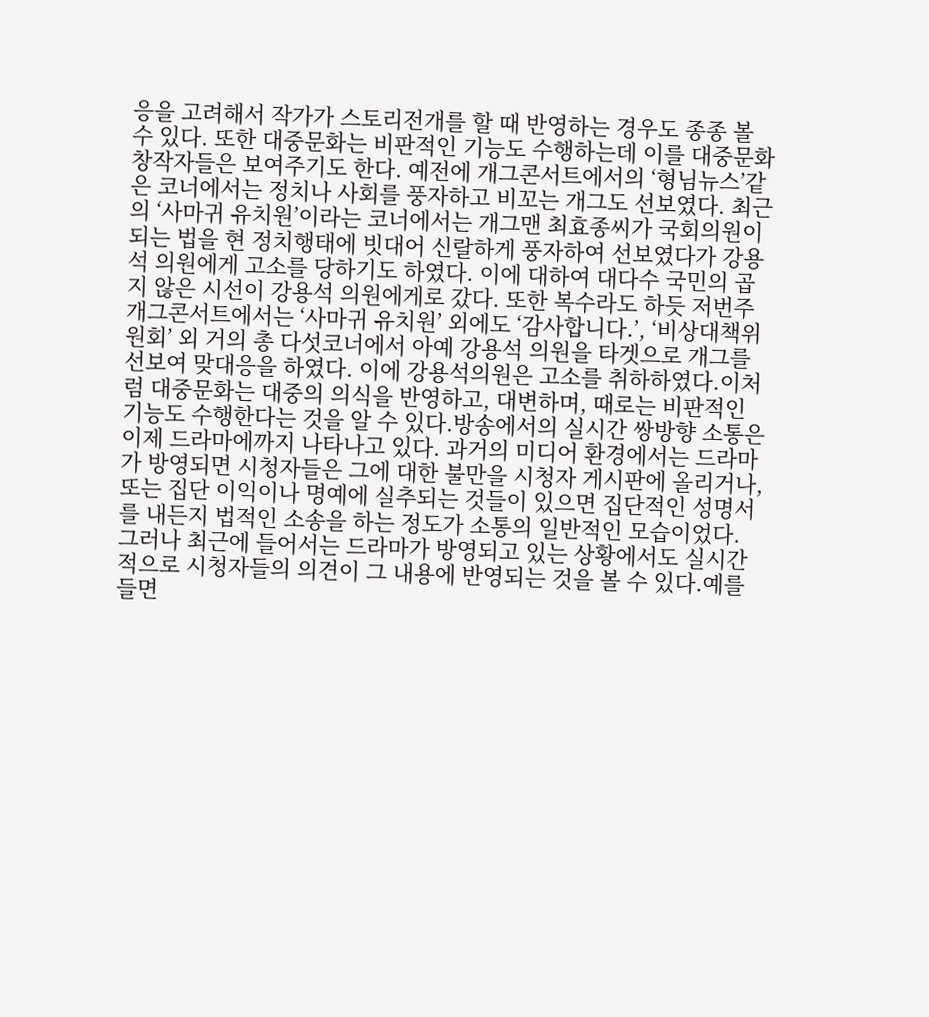응을 고려해서 작가가 스토리전개를 할 때 반영하는 경우도 종종 볼 수 있다. 또한 대중문화는 비판적인 기능도 수행하는데 이를 대중문화창작자들은 보여주기도 한다. 예전에 개그콘서트에서의 ‘형님뉴스’같은 코너에서는 정치나 사회를 풍자하고 비꼬는 개그도 선보였다. 최근의 ‘사마귀 유치원’이라는 코너에서는 개그맨 최효종씨가 국회의원이 되는 법을 현 정치행태에 빗대어 신랄하게 풍자하여 선보였다가 강용석 의원에게 고소를 당하기도 하였다. 이에 대하여 대다수 국민의 곱지 않은 시선이 강용석 의원에게로 갔다. 또한 복수라도 하듯 저번주 개그콘서트에서는 ‘사마귀 유치원’ 외에도 ‘감사합니다.’, ‘비상대책위원회’ 외 거의 총 다섯코너에서 아예 강용석 의원을 타겟으로 개그를 선보여 맞대응을 하였다. 이에 강용석의원은 고소를 취하하였다.이처럼 대중문화는 대중의 의식을 반영하고, 대변하며, 때로는 비판적인 기능도 수행한다는 것을 알 수 있다.방송에서의 실시간 쌍방향 소통은 이제 드라마에까지 나타나고 있다. 과거의 미디어 환경에서는 드라마가 방영되면 시청자들은 그에 대한 불만을 시청자 게시판에 올리거나, 또는 집단 이익이나 명예에 실추되는 것들이 있으면 집단적인 성명서를 내든지 법적인 소송을 하는 정도가 소통의 일반적인 모습이었다. 그러나 최근에 들어서는 드라마가 방영되고 있는 상황에서도 실시간적으로 시청자들의 의견이 그 내용에 반영되는 것을 볼 수 있다.예를 들면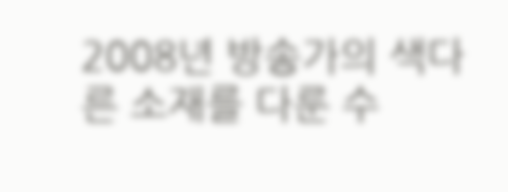2008년 방송가의 색다른 소재를 다룬 수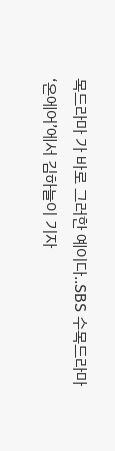목드라마 가 바로 그러한 예이다..SBS 수목드라마 ‘온에어’에서 김하늘이 기자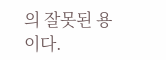의 잘못된 용이다.